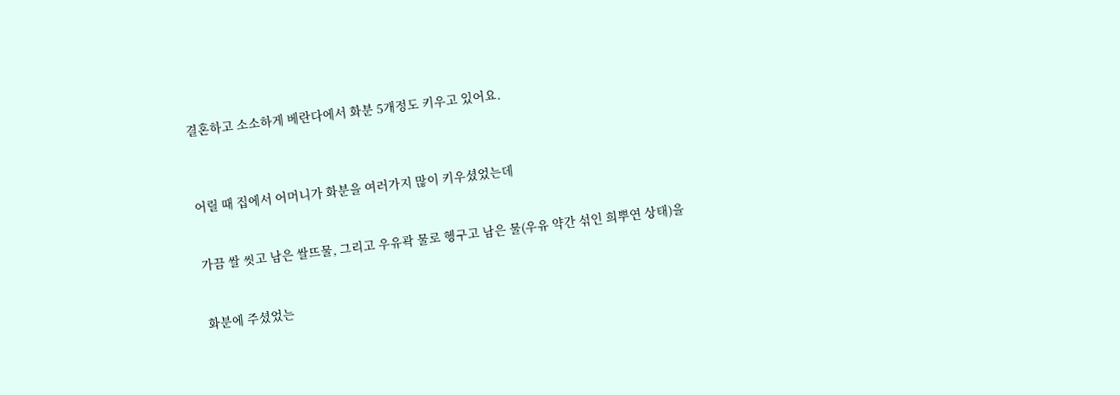결혼하고 소소하게 베란다에서 화분 5개정도 키우고 있어요.



어릴 때 집에서 어머니가 화분을 여러가지 많이 키우셨었는데


가끔 쌀 씻고 남은 쌀뜨물, 그리고 우유곽 물로 헹구고 남은 물(우유 약간 섞인 희뿌연 상태)을


화분에 주셨었는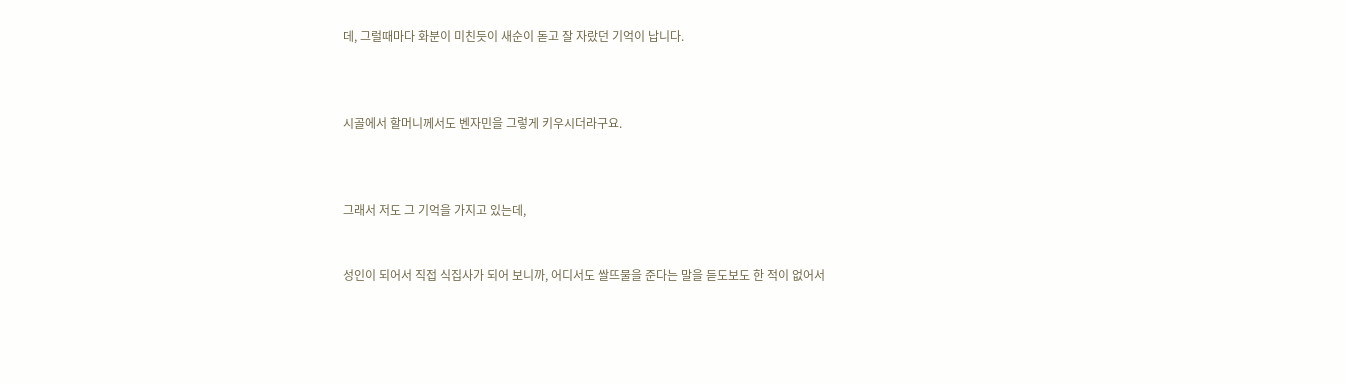데, 그럴때마다 화분이 미친듯이 새순이 돋고 잘 자랐던 기억이 납니다.



시골에서 할머니께서도 벤자민을 그렇게 키우시더라구요.



그래서 저도 그 기억을 가지고 있는데,


성인이 되어서 직접 식집사가 되어 보니까, 어디서도 쌀뜨물을 준다는 말을 듣도보도 한 적이 없어서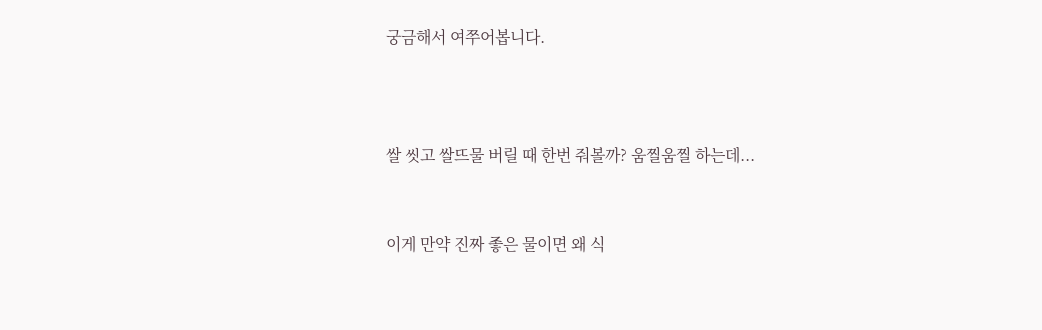궁금해서 여쭈어봅니다.



쌀 씻고 쌀뜨물 버릴 때 한번 줘볼까? 움찔움찔 하는데...


이게 만약 진짜 좋은 물이면 왜 식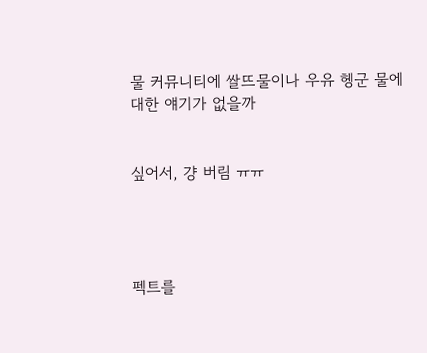물 커뮤니티에 쌀뜨물이나 우유 헹군 물에 대한 얘기가 없을까


싶어서, 걍 버림 ㅠㅠ




펙트를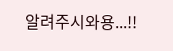알려주시와용...!!